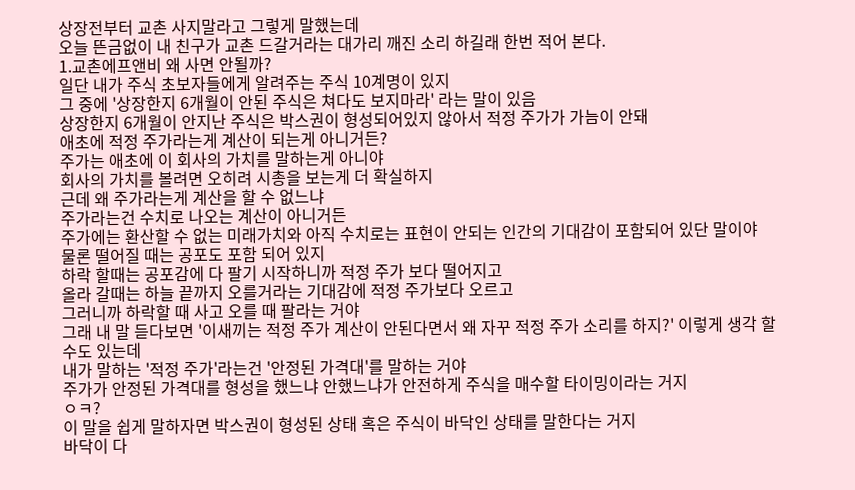상장전부터 교촌 사지말라고 그렇게 말했는데
오늘 뜬금없이 내 친구가 교촌 드갈거라는 대가리 깨진 소리 하길래 한번 적어 본다.
1.교촌에프앤비 왜 사면 안될까?
일단 내가 주식 초보자들에게 알려주는 주식 10계명이 있지
그 중에 '상장한지 6개월이 안된 주식은 쳐다도 보지마라' 라는 말이 있음
상장한지 6개월이 안지난 주식은 박스권이 형성되어있지 않아서 적정 주가가 가늠이 안돼
애초에 적정 주가라는게 계산이 되는게 아니거든?
주가는 애초에 이 회사의 가치를 말하는게 아니야
회사의 가치를 볼려면 오히려 시총을 보는게 더 확실하지
근데 왜 주가라는게 계산을 할 수 없느냐
주가라는건 수치로 나오는 계산이 아니거든
주가에는 환산할 수 없는 미래가치와 아직 수치로는 표현이 안되는 인간의 기대감이 포함되어 있단 말이야
물론 떨어질 때는 공포도 포함 되어 있지
하락 할때는 공포감에 다 팔기 시작하니까 적정 주가 보다 떨어지고
올라 갈때는 하늘 끝까지 오를거라는 기대감에 적정 주가보다 오르고
그러니까 하락할 때 사고 오를 때 팔라는 거야
그래 내 말 듣다보면 '이새끼는 적정 주가 계산이 안된다면서 왜 자꾸 적정 주가 소리를 하지?' 이렇게 생각 할 수도 있는데
내가 말하는 '적정 주가'라는건 '안정된 가격대'를 말하는 거야
주가가 안정된 가격대를 형성을 했느냐 안했느냐가 안전하게 주식을 매수할 타이밍이라는 거지
ㅇㅋ?
이 말을 쉽게 말하자면 박스권이 형성된 상태 혹은 주식이 바닥인 상태를 말한다는 거지
바닥이 다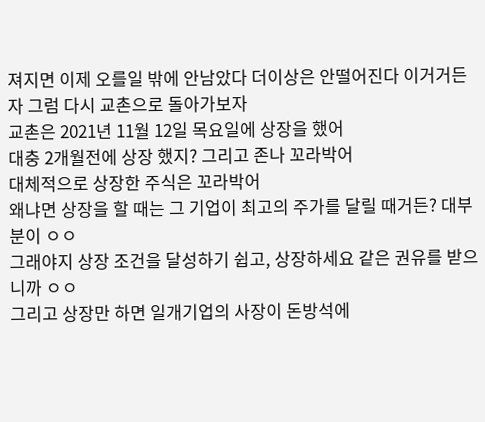져지면 이제 오를일 밖에 안남았다 더이상은 안떨어진다 이거거든
자 그럼 다시 교촌으로 돌아가보자
교촌은 2021년 11월 12일 목요일에 상장을 했어
대충 2개월전에 상장 했지? 그리고 존나 꼬라박어
대체적으로 상장한 주식은 꼬라박어
왜냐면 상장을 할 때는 그 기업이 최고의 주가를 달릴 때거든? 대부분이 ㅇㅇ
그래야지 상장 조건을 달성하기 쉽고, 상장하세요 같은 권유를 받으니까 ㅇㅇ
그리고 상장만 하면 일개기업의 사장이 돈방석에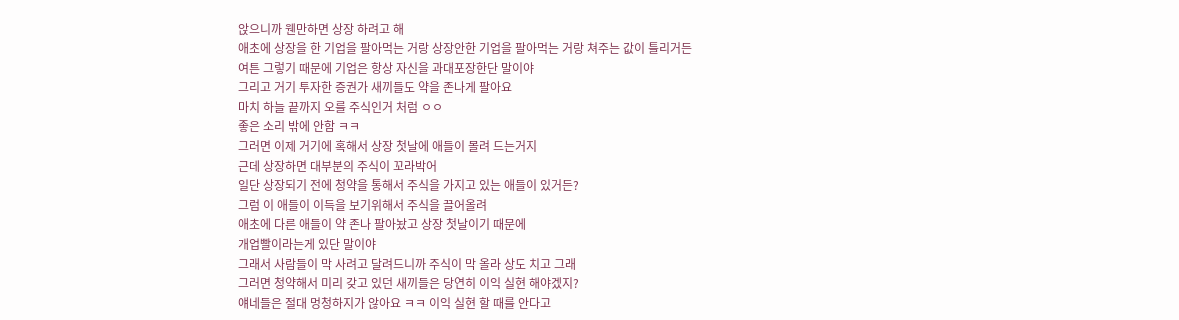앉으니까 웬만하면 상장 하려고 해
애초에 상장을 한 기업을 팔아먹는 거랑 상장안한 기업을 팔아먹는 거랑 쳐주는 값이 틀리거든
여튼 그렇기 때문에 기업은 항상 자신을 과대포장한단 말이야
그리고 거기 투자한 증권가 새끼들도 약을 존나게 팔아요
마치 하늘 끝까지 오를 주식인거 처럼 ㅇㅇ
좋은 소리 밖에 안함 ㅋㅋ
그러면 이제 거기에 혹해서 상장 첫날에 애들이 몰려 드는거지
근데 상장하면 대부분의 주식이 꼬라박어
일단 상장되기 전에 청약을 통해서 주식을 가지고 있는 애들이 있거든?
그럼 이 애들이 이득을 보기위해서 주식을 끌어올려
애초에 다른 애들이 약 존나 팔아놨고 상장 첫날이기 때문에
개업빨이라는게 있단 말이야
그래서 사람들이 막 사려고 달려드니까 주식이 막 올라 상도 치고 그래
그러면 청약해서 미리 갖고 있던 새끼들은 당연히 이익 실현 해야겠지?
얘네들은 절대 멍청하지가 않아요 ㅋㅋ 이익 실현 할 때를 안다고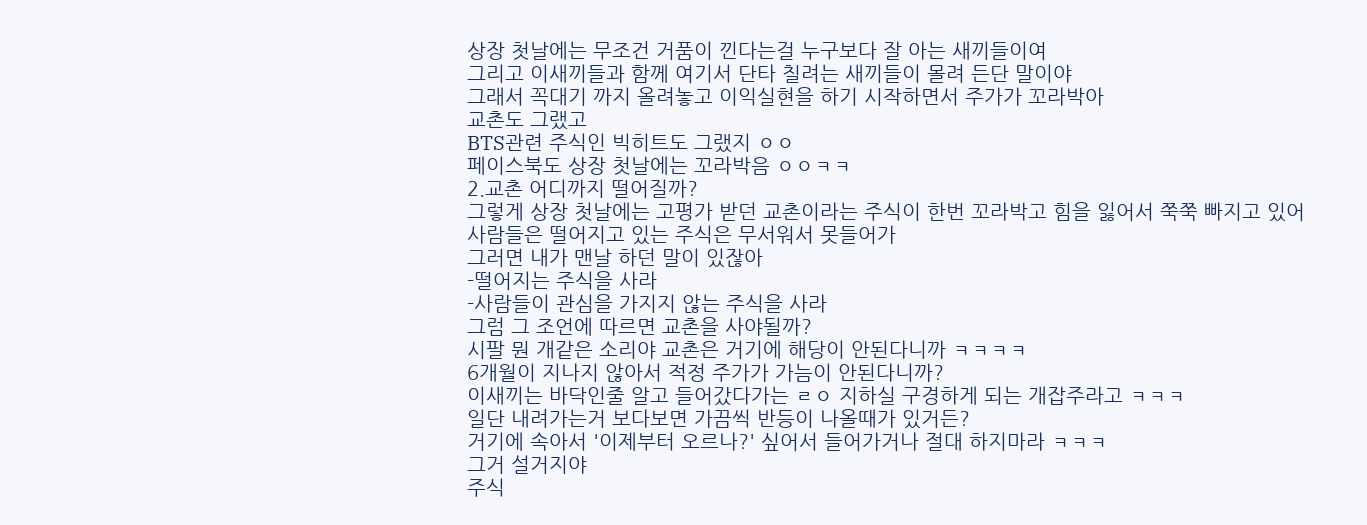상장 첫날에는 무조건 거품이 낀다는걸 누구보다 잘 아는 새끼들이여
그리고 이새끼들과 함께 여기서 단타 칠려는 새끼들이 몰려 든단 말이야
그래서 꼭대기 까지 올려놓고 이익실현을 하기 시작하면서 주가가 꼬라박아
교촌도 그랬고
BTS관련 주식인 빅히트도 그랬지 ㅇㅇ
페이스북도 상장 첫날에는 꼬라박음 ㅇㅇㅋㅋ
2.교촌 어디까지 떨어질까?
그렇게 상장 첫날에는 고평가 받던 교촌이라는 주식이 한번 꼬라박고 힘을 잃어서 쭉쭉 빠지고 있어
사람들은 떨어지고 있는 주식은 무서워서 못들어가
그러면 내가 맨날 하던 말이 있잖아
-떨어지는 주식을 사라
-사람들이 관심을 가지지 않는 주식을 사라
그럼 그 조언에 따르면 교촌을 사야될까?
시팔 뭔 개같은 소리야 교촌은 거기에 해당이 안된다니까 ㅋㅋㅋㅋ
6개월이 지나지 않아서 적정 주가가 가늠이 안된다니까?
이새끼는 바닥인줄 알고 들어갔다가는 ㄹㅇ 지하실 구경하게 되는 개잡주라고 ㅋㅋㅋ
일단 내려가는거 보다보면 가끔씩 반등이 나올때가 있거든?
거기에 속아서 '이제부터 오르나?' 싶어서 들어가거나 절대 하지마라 ㅋㅋㅋ
그거 설거지야
주식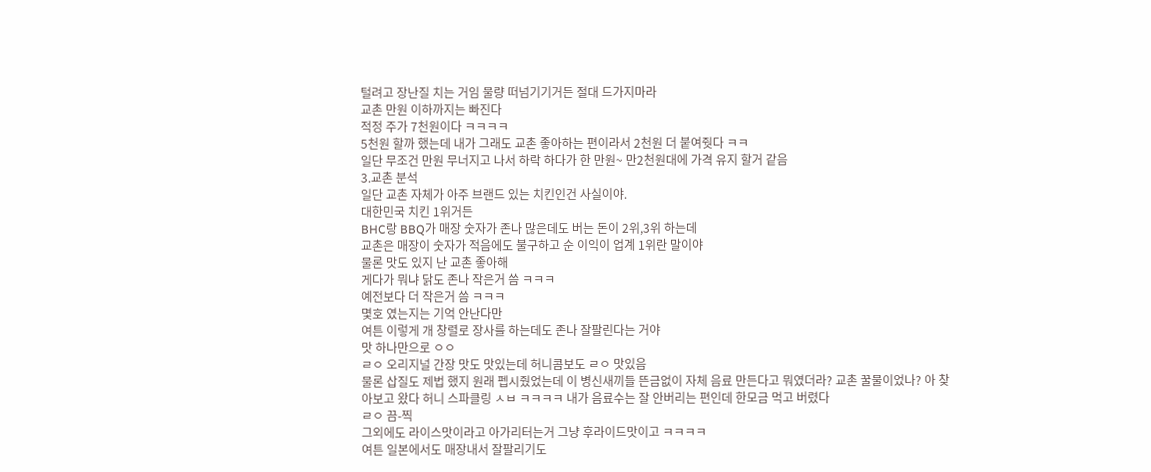털려고 장난질 치는 거임 물량 떠넘기기거든 절대 드가지마라
교촌 만원 이하까지는 빠진다
적정 주가 7천원이다 ㅋㅋㅋㅋ
5천원 할까 했는데 내가 그래도 교촌 좋아하는 편이라서 2천원 더 붙여줫다 ㅋㅋ
일단 무조건 만원 무너지고 나서 하락 하다가 한 만원~ 만2천원대에 가격 유지 할거 같음
3.교촌 분석
일단 교촌 자체가 아주 브랜드 있는 치킨인건 사실이야.
대한민국 치킨 1위거든
BHC랑 BBQ가 매장 숫자가 존나 많은데도 버는 돈이 2위,3위 하는데
교촌은 매장이 숫자가 적음에도 불구하고 순 이익이 업계 1위란 말이야
물론 맛도 있지 난 교촌 좋아해
게다가 뭐냐 닭도 존나 작은거 씀 ㅋㅋㅋ
예전보다 더 작은거 씀 ㅋㅋㅋ
몇호 였는지는 기억 안난다만
여튼 이렇게 개 창렬로 장사를 하는데도 존나 잘팔린다는 거야
맛 하나만으로 ㅇㅇ
ㄹㅇ 오리지널 간장 맛도 맛있는데 허니콤보도 ㄹㅇ 맛있음
물론 삽질도 제법 했지 원래 펩시줬었는데 이 병신새끼들 뜬금없이 자체 음료 만든다고 뭐였더라? 교촌 꿀물이었나? 아 찾아보고 왔다 허니 스파클링 ㅅㅂ ㅋㅋㅋㅋ 내가 음료수는 잘 안버리는 편인데 한모금 먹고 버렸다
ㄹㅇ 끔-찍
그외에도 라이스맛이라고 아가리터는거 그냥 후라이드맛이고 ㅋㅋㅋㅋ
여튼 일본에서도 매장내서 잘팔리기도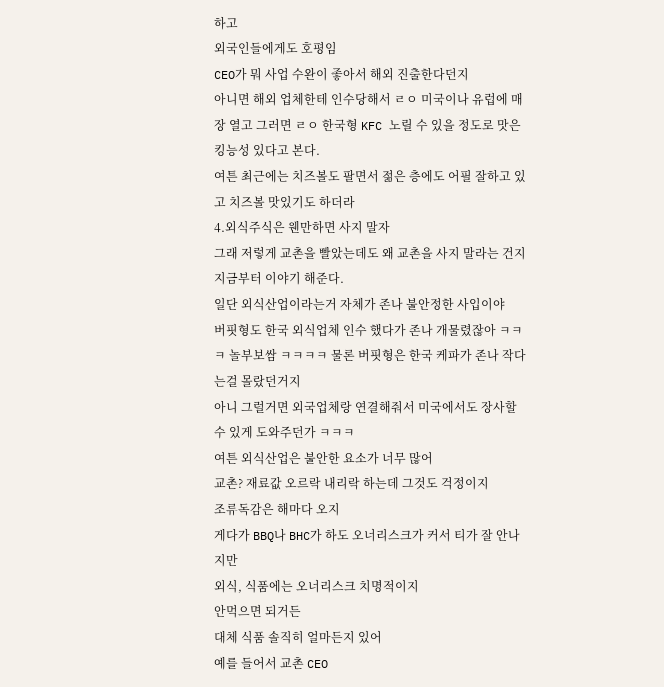하고
외국인들에게도 호평임
CEO가 뭐 사업 수완이 좋아서 해외 진출한다던지
아니면 해외 업체한테 인수당해서 ㄹㅇ 미국이나 유럽에 매장 열고 그러면 ㄹㅇ 한국형 KFC 노릴 수 있을 정도로 맛은 킹능성 있다고 본다.
여튼 최근에는 치즈볼도 팔면서 젊은 층에도 어필 잘하고 있고 치즈볼 맛있기도 하더라
4.외식주식은 웬만하면 사지 말자
그래 저렇게 교촌을 빨았는데도 왜 교촌을 사지 말라는 건지
지금부터 이야기 해준다.
일단 외식산업이라는거 자체가 존나 불안정한 사입이야
버핏형도 한국 외식업체 인수 했다가 존나 개물렸잖아 ㅋㅋㅋ 놀부보쌈 ㅋㅋㅋㅋ 물론 버핏형은 한국 케파가 존나 작다는걸 몰랐던거지
아니 그럴거면 외국업체랑 연결해줘서 미국에서도 장사할 수 있게 도와주던가 ㅋㅋㅋ
여튼 외식산업은 불안한 요소가 너무 많어
교촌? 재료값 오르락 내리락 하는데 그것도 걱정이지
조류독감은 해마다 오지
게다가 BBQ나 BHC가 하도 오너리스크가 커서 티가 잘 안나지만
외식, 식품에는 오너리스크 치명적이지
안먹으면 되거든
대체 식품 솔직히 얼마든지 있어
예를 들어서 교촌 CEO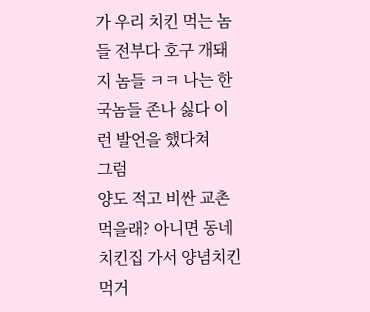가 우리 치킨 먹는 놈들 전부다 호구 개돼지 놈들 ㅋㅋ 나는 한국놈들 존나 싫다 이런 발언을 했다쳐
그럼
양도 적고 비싼 교촌 먹을래? 아니면 동네 치킨집 가서 양념치킨 먹거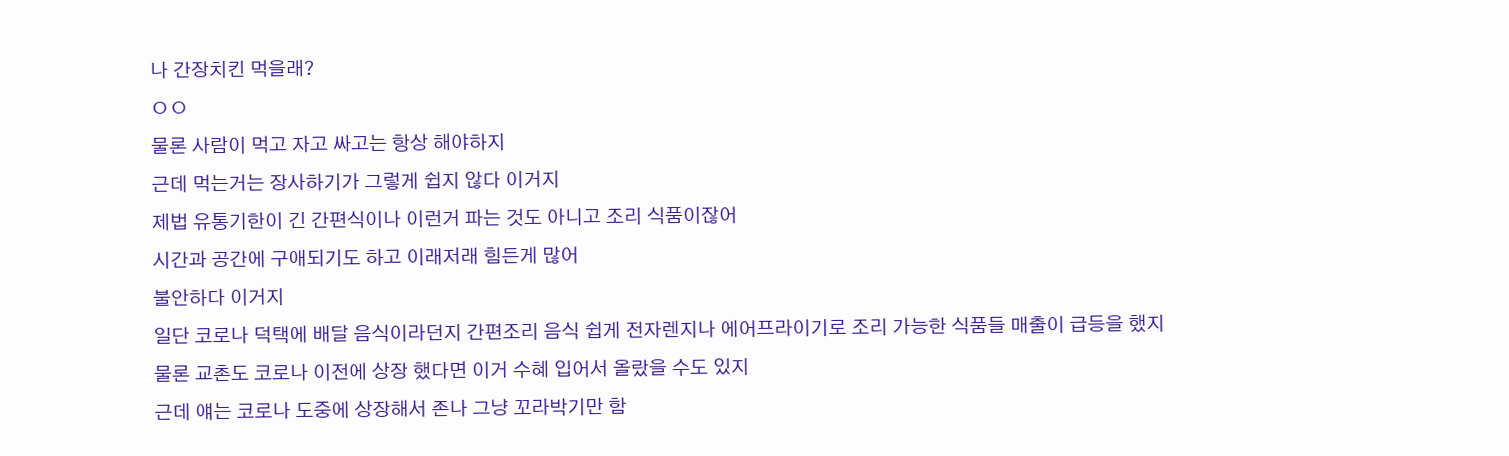나 간장치킨 먹을래?
ㅇㅇ
물론 사람이 먹고 자고 싸고는 항상 해야하지
근데 먹는거는 장사하기가 그렇게 쉽지 않다 이거지
제법 유통기한이 긴 간편식이나 이런거 파는 것도 아니고 조리 식품이잖어
시간과 공간에 구애되기도 하고 이래저래 힘든게 많어
불안하다 이거지
일단 코로나 덕택에 배달 음식이라던지 간편조리 음식 쉽게 전자렌지나 에어프라이기로 조리 가능한 식품들 매출이 급등을 했지
물론 교촌도 코로나 이전에 상장 했다면 이거 수혜 입어서 올랐을 수도 있지
근데 얘는 코로나 도중에 상장해서 존나 그냥 꼬라박기만 함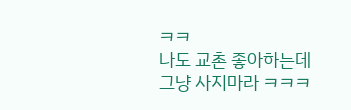ㅋㅋ
나도 교촌 좋아하는데
그냥 사지마라 ㅋㅋㅋ